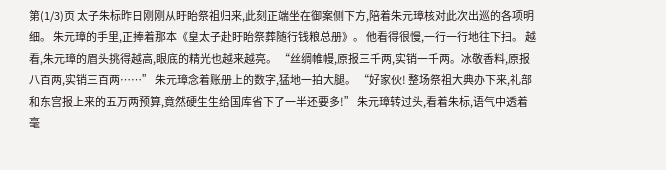第(1/3)页 太子朱标昨日刚刚从盱眙祭祖归来,此刻正端坐在御案侧下方,陪着朱元璋核对此次出巡的各项明细。 朱元璋的手里,正捧着那本《皇太子赴盱眙祭葬随行钱粮总册》。 他看得很慢,一行一行地往下扫。 越看,朱元璋的眉头挑得越高,眼底的精光也越来越亮。 “丝绸帷幔,原报三千两,实销一千两。冰敬香料,原报八百两,实销三百两……” 朱元璋念着账册上的数字,猛地一拍大腿。 “好家伙! 整场祭祖大典办下来,礼部和东宫报上来的五万两预算,竟然硬生生给国库省下了一半还要多!” 朱元璋转过头,看着朱标,语气中透着毫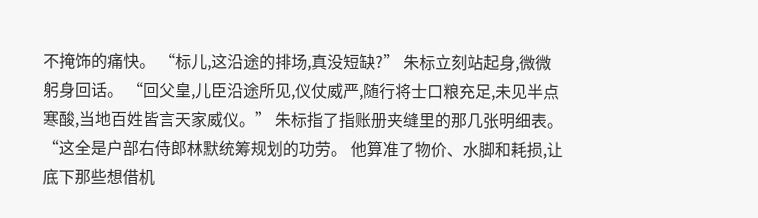不掩饰的痛快。 “标儿,这沿途的排场,真没短缺?” 朱标立刻站起身,微微躬身回话。 “回父皇,儿臣沿途所见,仪仗威严,随行将士口粮充足,未见半点寒酸,当地百姓皆言天家威仪。” 朱标指了指账册夹缝里的那几张明细表。 “这全是户部右侍郎林默统筹规划的功劳。 他算准了物价、水脚和耗损,让底下那些想借机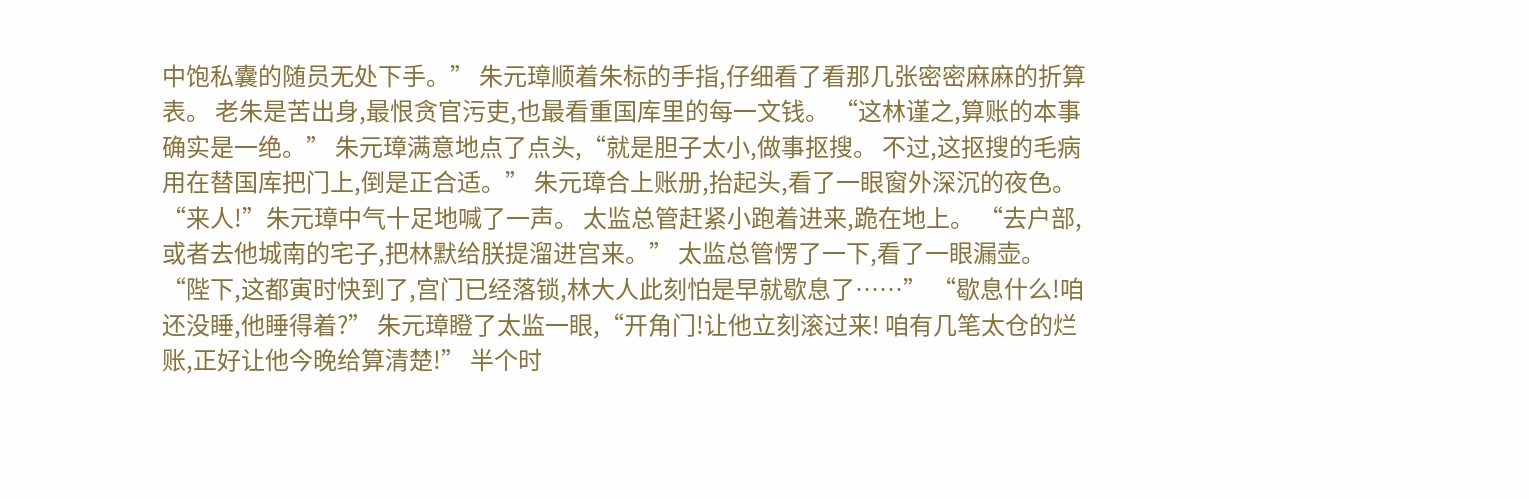中饱私囊的随员无处下手。” 朱元璋顺着朱标的手指,仔细看了看那几张密密麻麻的折算表。 老朱是苦出身,最恨贪官污吏,也最看重国库里的每一文钱。 “这林谨之,算账的本事确实是一绝。” 朱元璋满意地点了点头,“就是胆子太小,做事抠搜。 不过,这抠搜的毛病用在替国库把门上,倒是正合适。” 朱元璋合上账册,抬起头,看了一眼窗外深沉的夜色。 “来人!”朱元璋中气十足地喊了一声。 太监总管赶紧小跑着进来,跪在地上。 “去户部,或者去他城南的宅子,把林默给朕提溜进宫来。” 太监总管愣了一下,看了一眼漏壶。 “陛下,这都寅时快到了,宫门已经落锁,林大人此刻怕是早就歇息了……” “歇息什么!咱还没睡,他睡得着?” 朱元璋瞪了太监一眼,“开角门!让他立刻滚过来! 咱有几笔太仓的烂账,正好让他今晚给算清楚!” 半个时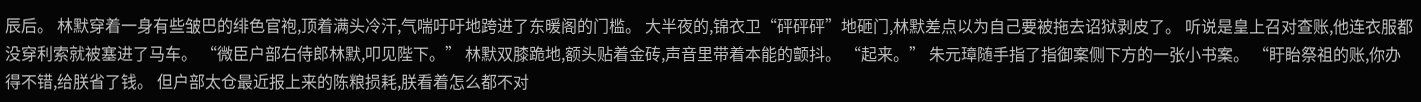辰后。 林默穿着一身有些皱巴的绯色官袍,顶着满头冷汗,气喘吁吁地跨进了东暖阁的门槛。 大半夜的,锦衣卫“砰砰砰”地砸门,林默差点以为自己要被拖去诏狱剥皮了。 听说是皇上召对查账,他连衣服都没穿利索就被塞进了马车。 “微臣户部右侍郎林默,叩见陛下。” 林默双膝跪地,额头贴着金砖,声音里带着本能的颤抖。 “起来。” 朱元璋随手指了指御案侧下方的一张小书案。 “盱眙祭祖的账,你办得不错,给朕省了钱。 但户部太仓最近报上来的陈粮损耗,朕看着怎么都不对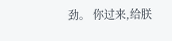劲。 你过来,给朕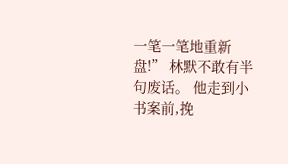一笔一笔地重新盘!” 林默不敢有半句废话。 他走到小书案前,挽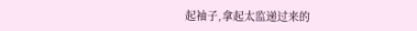起袖子,拿起太监递过来的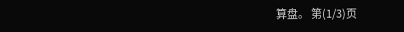算盘。 第(1/3)页